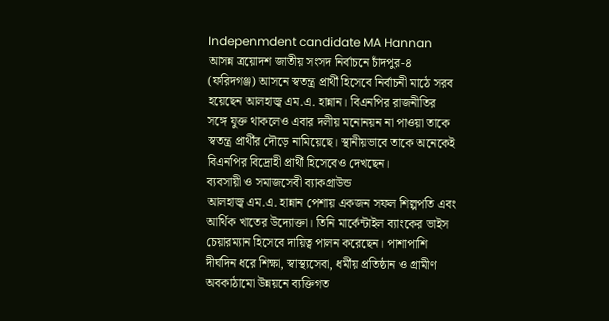Indepenmdent candidate MA Hannan
আসন্ন ত্রয়োদশ জাতীয় সংসদ নির্বাচনে চাঁদপুর-৪ (ফরিদগঞ্জ) আসনে স্বতন্ত্র প্রার্থী হিসেবে নির্বাচনী মাঠে সরব হয়েছেন আলহাজ্ব এম.এ. হান্নান। বিএনপির রাজনীতির সঙ্গে যুক্ত থাকলেও এবার দলীয় মনোনয়ন না পাওয়া তাকে স্বতন্ত্র প্রার্থীর দৌড়ে নামিয়েছে। স্থানীয়ভাবে তাকে অনেকেই বিএনপির বিদ্রোহী প্রার্থী হিসেবেও দেখছেন।
ব্যবসায়ী ও সমাজসেবী ব্যাকগ্রাউন্ড
আলহাজ্ব এম.এ. হান্নান পেশায় একজন সফল শিল্পপতি এবং আর্থিক খাতের উদ্যোক্তা। তিনি মার্কেন্টাইল ব্যাংকের ভাইস চেয়ারম্যান হিসেবে দায়িত্ব পালন করেছেন। পাশাপাশি দীর্ঘদিন ধরে শিক্ষা, স্বাস্থ্যসেবা, ধর্মীয় প্রতিষ্ঠান ও গ্রামীণ অবকাঠামো উন্নয়নে ব্যক্তিগত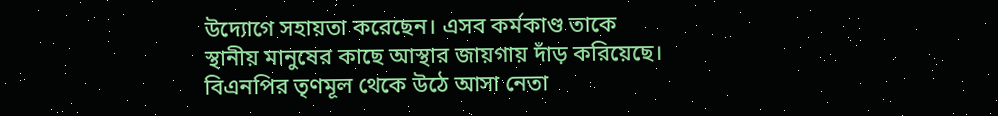উদ্যোগে সহায়তা করেছেন। এসব কর্মকাণ্ড তাকে স্থানীয় মানুষের কাছে আস্থার জায়গায় দাঁড় করিয়েছে।
বিএনপির তৃণমূল থেকে উঠে আসা নেতা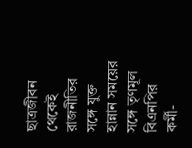ছাত্রজীবন থেকেই রাজনীতির সঙ্গে যুক্ত হান্নান সময়ের সঙ্গে তৃণমূল বিএনপির কর্মী-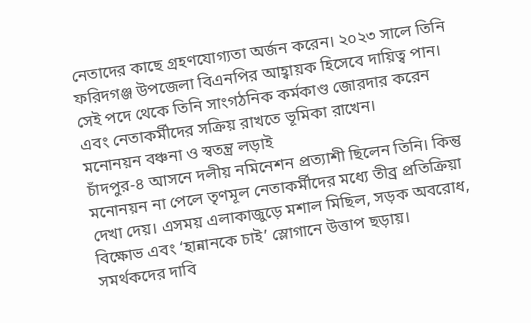নেতাদের কাছে গ্রহণযোগ্যতা অর্জন করেন। ২০২৩ সালে তিনি ফরিদগঞ্জ উপজেলা বিএনপির আহ্বায়ক হিসেবে দায়িত্ব পান। সেই পদে থেকে তিনি সাংগঠনিক কর্মকাণ্ড জোরদার করেন এবং নেতাকর্মীদের সক্রিয় রাখতে ভূমিকা রাখেন।
মনোনয়ন বঞ্চনা ও স্বতন্ত্র লড়াই
চাঁদপুর-৪ আসনে দলীয় নমিনেশন প্রত্যাশী ছিলেন তিনি। কিন্তু মনোনয়ন না পেলে তৃণমূল নেতাকর্মীদের মধ্যে তীব্র প্রতিক্রিয়া দেখা দেয়। এসময় এলাকাজুড়ে মশাল মিছিল, সড়ক অবরোধ, বিক্ষোভ এবং ‘হান্নানকে চাই’ স্লোগানে উত্তাপ ছড়ায়। সমর্থকদের দাবি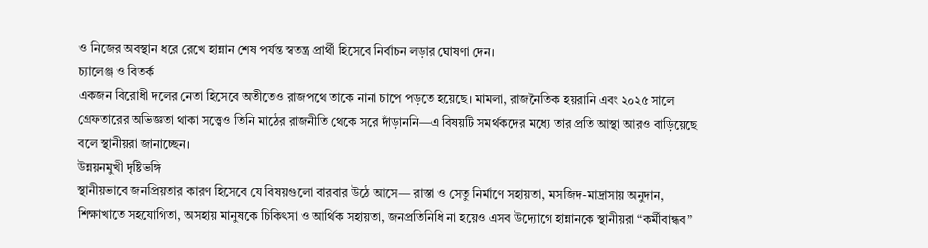ও নিজের অবস্থান ধরে রেখে হান্নান শেষ পর্যন্ত স্বতন্ত্র প্রার্থী হিসেবে নির্বাচন লড়ার ঘোষণা দেন।
চ্যালেঞ্জ ও বিতর্ক
একজন বিরোধী দলের নেতা হিসেবে অতীতেও রাজপথে তাকে নানা চাপে পড়তে হয়েছে। মামলা, রাজনৈতিক হয়রানি এবং ২০২৫ সালে গ্রেফতারের অভিজ্ঞতা থাকা সত্ত্বেও তিনি মাঠের রাজনীতি থেকে সরে দাঁড়াননি—এ বিষয়টি সমর্থকদের মধ্যে তার প্রতি আস্থা আরও বাড়িয়েছে বলে স্থানীয়রা জানাচ্ছেন।
উন্নয়নমুখী দৃষ্টিভঙ্গি
স্থানীয়ভাবে জনপ্রিয়তার কারণ হিসেবে যে বিষয়গুলো বারবার উঠে আসে— রাস্তা ও সেতু নির্মাণে সহায়তা, মসজিদ-মাদ্রাসায় অনুদান, শিক্ষাখাতে সহযোগিতা, অসহায় মানুষকে চিকিৎসা ও আর্থিক সহায়তা, জনপ্রতিনিধি না হয়েও এসব উদ্যোগে হান্নানকে স্থানীয়রা “কর্মীবান্ধব”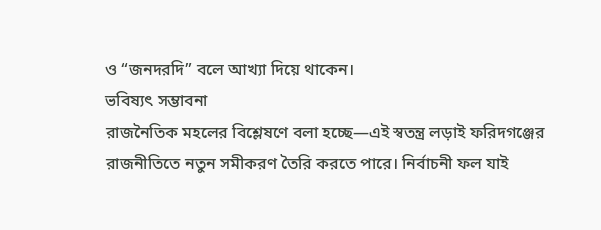ও “জনদরদি” বলে আখ্যা দিয়ে থাকেন।
ভবিষ্যৎ সম্ভাবনা
রাজনৈতিক মহলের বিশ্লেষণে বলা হচ্ছে—এই স্বতন্ত্র লড়াই ফরিদগঞ্জের রাজনীতিতে নতুন সমীকরণ তৈরি করতে পারে। নির্বাচনী ফল যাই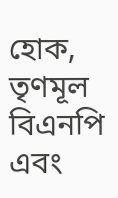হোক, তৃণমূল বিএনপি এবং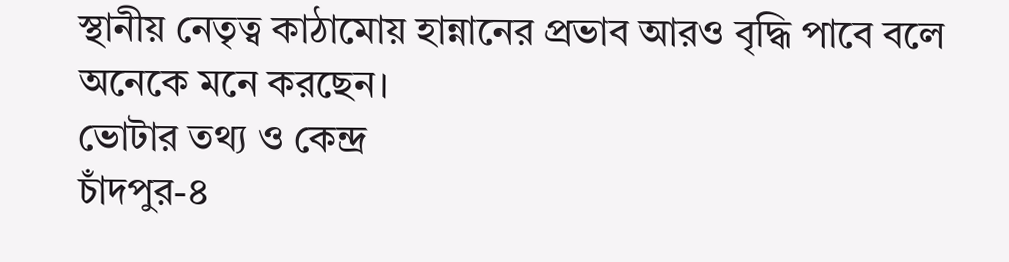স্থানীয় নেতৃত্ব কাঠামোয় হান্নানের প্রভাব আরও বৃদ্ধি পাবে বলে অনেকে মনে করছেন।
ভোটার তথ্য ও কেন্দ্র
চাঁদপুর-৪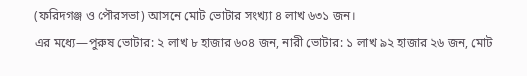(ফরিদগঞ্জ ও পৌরসভা) আসনে মোট ভোটার সংখ্যা ৪ লাখ ৬৩১ জন।
এর মধ্যে—পুরুষ ভোটার: ২ লাখ ৮ হাজার ৬০৪ জন, নারী ভোটার: ১ লাখ ৯২ হাজার ২৬ জন, মোট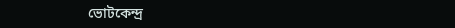ভোটকেন্দ্র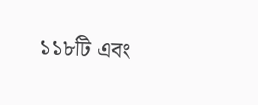১১৮টি এবং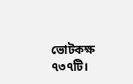ভোটকক্ষ ৭৩৭টি।